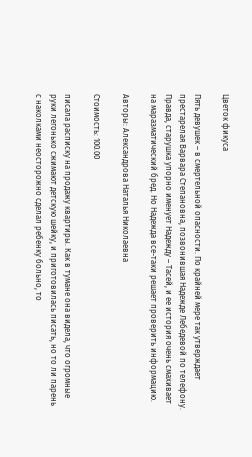Цветок фикуса

Пять девушек – в смертельной опасности. По крайней мере так утверждает престарелая Варвара Степановна, позвонившая Надежде Лебедевой по телефону. Правда, старушка упорно именует Надежду – Тасей, и ее история очень смахивает на маразматический бред. Но Надежда все-таки решает проверить информацию.

Авторы: Александрова Наталья Николаевна

Стоимость: 100.00

писала расписку на продажу квартиры. Как в тумане она видела, что огромные руки легонько сжимают детскую шейку, и приготовилась писать, но то ли парень с наколками неосторожно сделал ребенку больно, то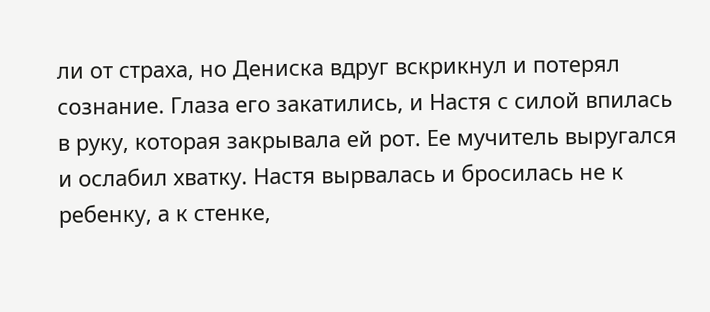ли от страха, но Дениска вдруг вскрикнул и потерял сознание. Глаза его закатились, и Настя с силой впилась в руку, которая закрывала ей рот. Ее мучитель выругался и ослабил хватку. Настя вырвалась и бросилась не к ребенку, а к стенке,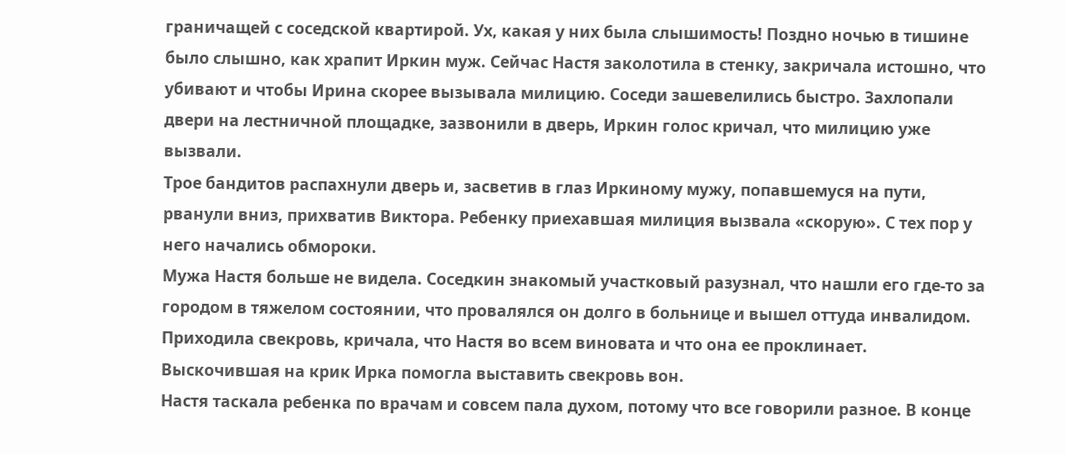граничащей с соседской квартирой. Ух, какая у них была слышимость! Поздно ночью в тишине было слышно, как храпит Иркин муж. Сейчас Настя заколотила в стенку, закричала истошно, что убивают и чтобы Ирина скорее вызывала милицию. Соседи зашевелились быстро. Захлопали двери на лестничной площадке, зазвонили в дверь, Иркин голос кричал, что милицию уже вызвали.
Трое бандитов распахнули дверь и, засветив в глаз Иркиному мужу, попавшемуся на пути, рванули вниз, прихватив Виктора. Ребенку приехавшая милиция вызвала «скорую». С тех пор у него начались обмороки.
Мужа Настя больше не видела. Соседкин знакомый участковый разузнал, что нашли его где-то за городом в тяжелом состоянии, что провалялся он долго в больнице и вышел оттуда инвалидом. Приходила свекровь, кричала, что Настя во всем виновата и что она ее проклинает. Выскочившая на крик Ирка помогла выставить свекровь вон.
Настя таскала ребенка по врачам и совсем пала духом, потому что все говорили разное. В конце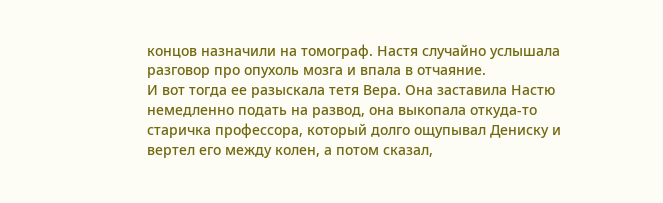концов назначили на томограф. Настя случайно услышала разговор про опухоль мозга и впала в отчаяние.
И вот тогда ее разыскала тетя Вера. Она заставила Настю немедленно подать на развод, она выкопала откуда-то старичка профессора, который долго ощупывал Дениску и вертел его между колен, а потом сказал,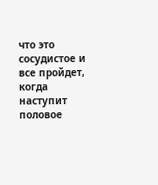что это сосудистое и все пройдет, когда наступит половое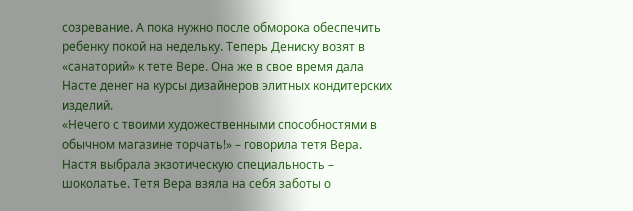созревание. А пока нужно после обморока обеспечить ребенку покой на недельку. Теперь Дениску возят в «санаторий» к тете Вере. Она же в свое время дала Насте денег на курсы дизайнеров элитных кондитерских изделий.
«Нечего с твоими художественными способностями в обычном магазине торчать!» – говорила тетя Вера.
Настя выбрала экзотическую специальность – шоколатье. Тетя Вера взяла на себя заботы о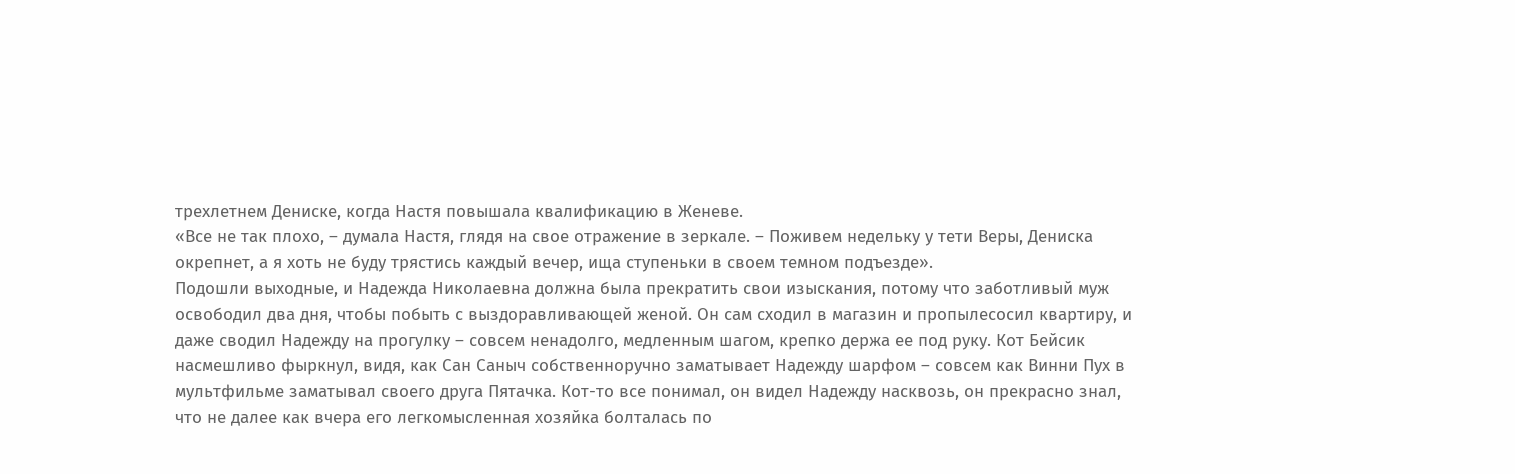трехлетнем Дениске, когда Настя повышала квалификацию в Женеве.
«Все не так плохо, – думала Настя, глядя на свое отражение в зеркале. – Поживем недельку у тети Веры, Дениска окрепнет, а я хоть не буду трястись каждый вечер, ища ступеньки в своем темном подъезде».
Подошли выходные, и Надежда Николаевна должна была прекратить свои изыскания, потому что заботливый муж освободил два дня, чтобы побыть с выздоравливающей женой. Он сам сходил в магазин и пропылесосил квартиру, и даже сводил Надежду на прогулку – совсем ненадолго, медленным шагом, крепко держа ее под руку. Кот Бейсик насмешливо фыркнул, видя, как Сан Саныч собственноручно заматывает Надежду шарфом – совсем как Винни Пух в мультфильме заматывал своего друга Пятачка. Кот-то все понимал, он видел Надежду насквозь, он прекрасно знал, что не далее как вчера его легкомысленная хозяйка болталась по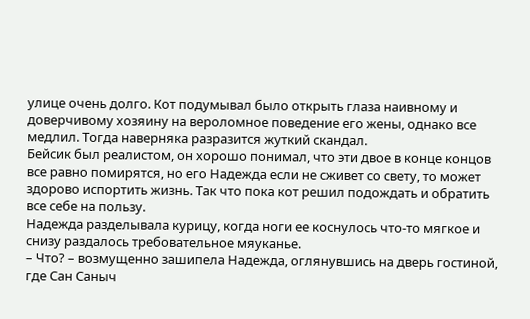улице очень долго. Кот подумывал было открыть глаза наивному и доверчивому хозяину на вероломное поведение его жены, однако все медлил. Тогда наверняка разразится жуткий скандал.
Бейсик был реалистом, он хорошо понимал, что эти двое в конце концов все равно помирятся, но его Надежда если не сживет со свету, то может здорово испортить жизнь. Так что пока кот решил подождать и обратить все себе на пользу.
Надежда разделывала курицу, когда ноги ее коснулось что-то мягкое и снизу раздалось требовательное мяуканье.
– Что? – возмущенно зашипела Надежда, оглянувшись на дверь гостиной, где Сан Саныч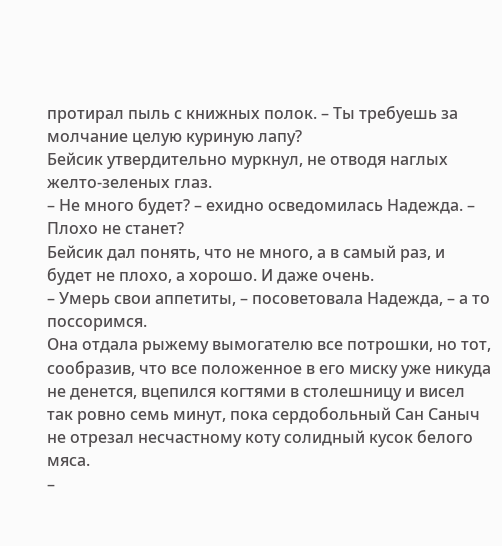протирал пыль с книжных полок. – Ты требуешь за молчание целую куриную лапу?
Бейсик утвердительно муркнул, не отводя наглых желто-зеленых глаз.
– Не много будет? – ехидно осведомилась Надежда. – Плохо не станет?
Бейсик дал понять, что не много, а в самый раз, и будет не плохо, а хорошо. И даже очень.
– Умерь свои аппетиты, – посоветовала Надежда, – а то поссоримся.
Она отдала рыжему вымогателю все потрошки, но тот, сообразив, что все положенное в его миску уже никуда не денется, вцепился когтями в столешницу и висел так ровно семь минут, пока сердобольный Сан Саныч не отрезал несчастному коту солидный кусок белого мяса.
–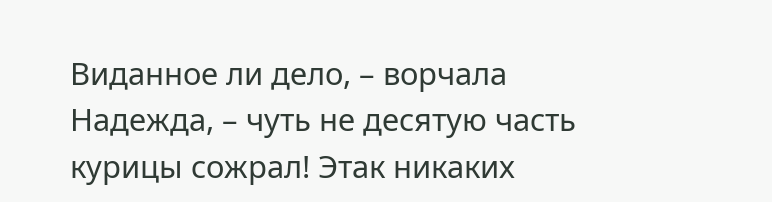Виданное ли дело, – ворчала Надежда, – чуть не десятую часть курицы сожрал! Этак никаких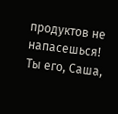продуктов не напасешься! Ты его, Саша,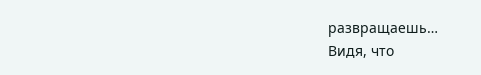развращаешь…
Видя, что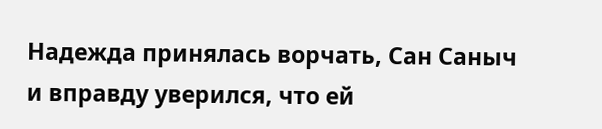Надежда принялась ворчать, Сан Саныч и вправду уверился, что ей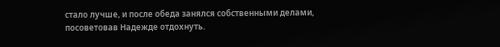стало лучше, и после обеда занялся собственными делами, посоветовав Надежде отдохнуть.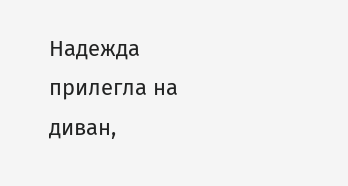Надежда прилегла на диван,